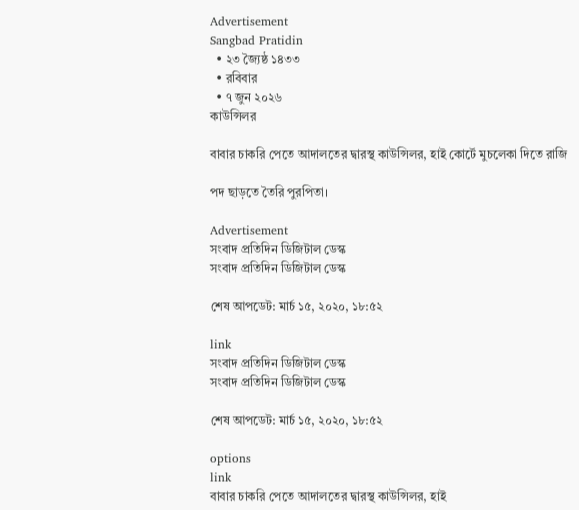Advertisement
Sangbad Pratidin
  • ২৩ জ্যৈষ্ঠ ১৪৩৩
  • রবিবার
  • ৭ জুন ২০২৬
কাউন্সিলর

বাবার চাকরি পেতে আদালতের দ্বারস্থ কাউন্সিলর, হাই কোর্টে মুচলেকা দিতে রাজি

পদ ছাড়তে তৈরি পুরপিতা।

Advertisement
সংবাদ প্রতিদিন ডিজিটাল ডেস্ক
সংবাদ প্রতিদিন ডিজিটাল ডেস্ক

শেষ আপডেট: মার্চ ১৫, ২০২০, ১৮:৫২

link
সংবাদ প্রতিদিন ডিজিটাল ডেস্ক
সংবাদ প্রতিদিন ডিজিটাল ডেস্ক

শেষ আপডেট: মার্চ ১৫, ২০২০, ১৮:৫২

options
link
বাবার চাকরি পেতে আদালতের দ্বারস্থ কাউন্সিলর, হাই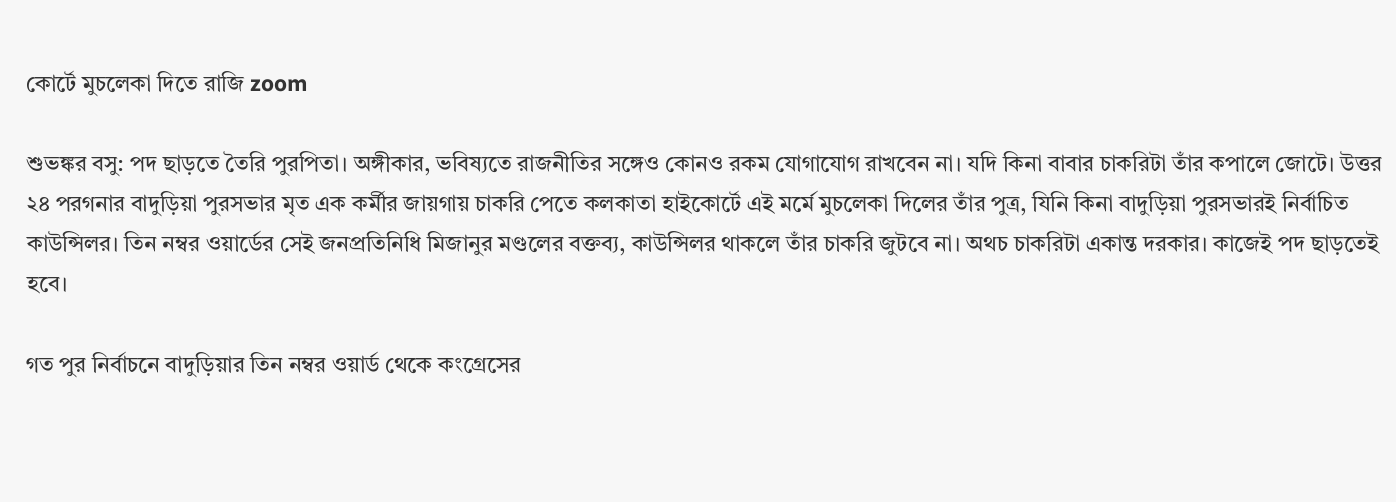কোর্টে মুচলেকা দিতে রাজি zoom

শুভঙ্কর বসু: পদ ছাড়তে তৈরি পুরপিতা। অঙ্গীকার, ভবিষ্যতে রাজনীতির সঙ্গেও কোনও রকম যোগাযোগ রাখবেন না। যদি কিনা বাবার চাকরিটা তাঁর কপালে জোটে। উত্তর ২৪ পরগনার বাদুড়িয়া পুরসভার মৃত এক কর্মীর জায়গায় চাকরি পেতে কলকাতা হাইকোর্টে এই মর্মে মুচলেকা দিলের তাঁর পুত্র, যিনি কিনা বাদুড়িয়া পুরসভারই নির্বাচিত কাউন্সিলর। তিন নম্বর ওয়ার্ডের সেই জনপ্রতিনিধি মিজানুর মণ্ডলের বক্তব্য, কাউন্সিলর থাকলে তাঁর চাকরি জুটবে না। অথচ চাকরিটা একান্ত দরকার। কাজেই পদ ছাড়তেই হবে।

গত পুর নির্বাচনে বাদুড়িয়ার তিন নম্বর ওয়ার্ড থেকে কংগ্রেসের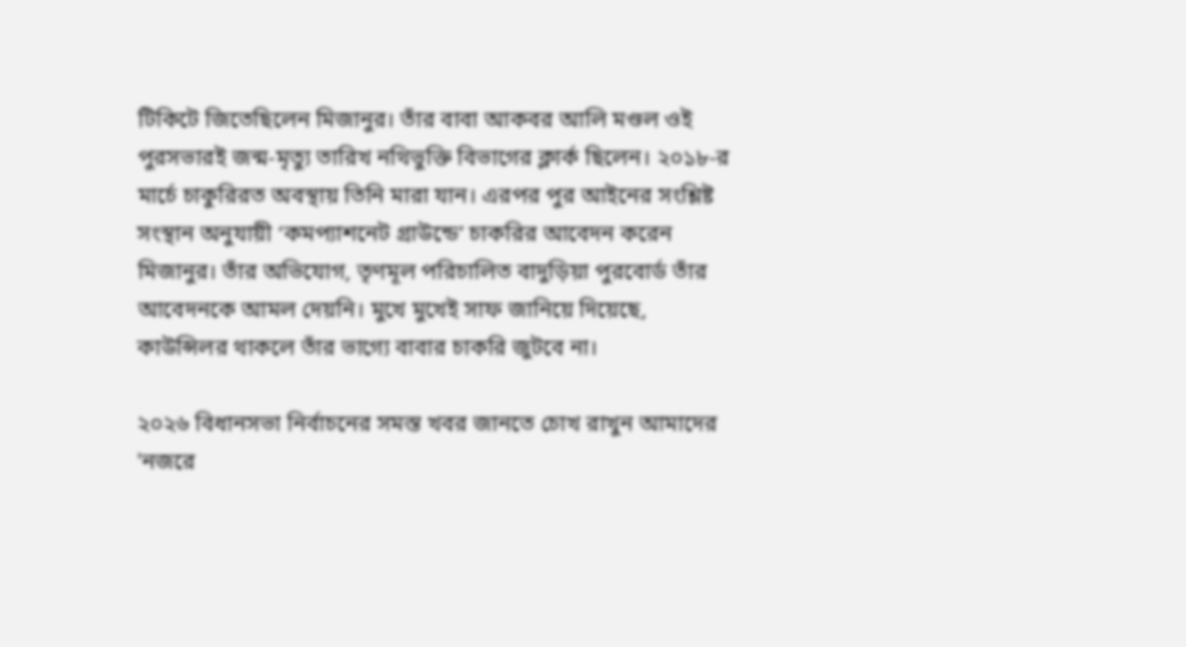টিকিটে জিতেছিলেন মিজানুর। তাঁর বাবা আকবর আলি মণ্ডল ওই পুরসভারই জন্ম-মৃত্যু তারিখ নথিভুক্তি বিভাগের ক্লার্ক ছিলেন। ২০১৮-র মার্চে চাকুরিরত অবস্থায় তিনি মারা যান। এরপর পুর আইনের সংশ্লিষ্ট সংস্থান অনুযায়ী ‘কমপ্যাশনেট গ্রাউন্ডে’ চাকরির আবেদন করেন মিজানুর। তাঁর অভিযোগ, তৃণমূল পরিচালিত বাদুড়িয়া পুরবোর্ড তাঁর আবেদনকে আমল দেয়নি। মুখে মুখেই সাফ জানিয়ে দিয়েছে, কাউন্সিলর থাকলে তাঁর ভাগ্যে বাবার চাকরি জুটবে না।

২০২৬ বিধানসভা নির্বাচনের সমস্ত খবর জানতে চোখ রাখুন আমাদের 'নজরে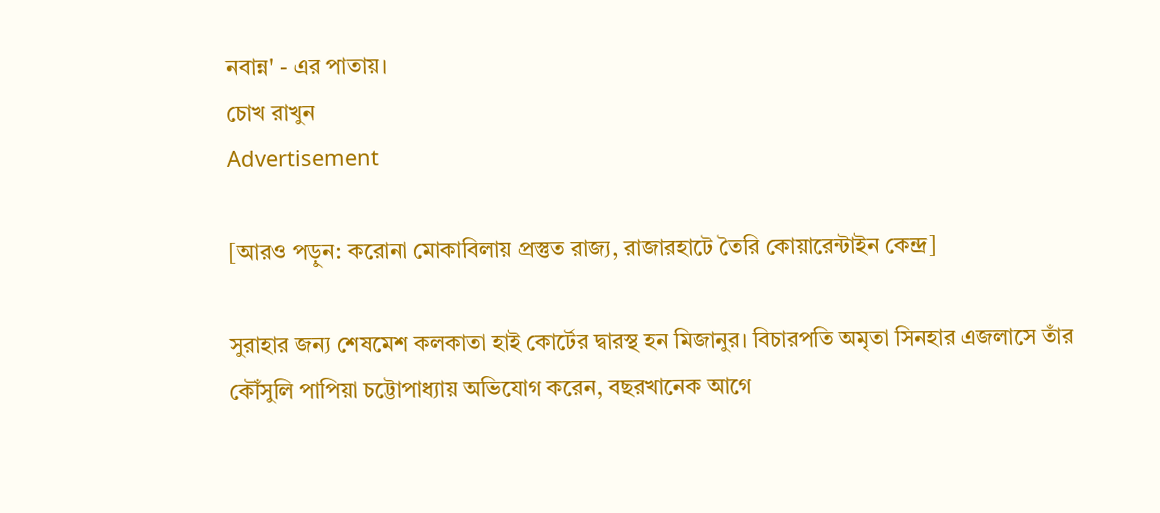নবান্ন' - এর পাতায়।
চোখ রাখুন
Advertisement

[আরও পড়ুন: করোনা মোকাবিলায় প্রস্তুত রাজ্য, রাজারহাটে তৈরি কোয়ারেন্টাইন কেন্দ্র]

সুরাহার জন্য শেষমেশ কলকাতা হাই কোর্টের দ্বারস্থ হন মিজানুর। বিচারপতি অমৃতা সিনহার এজলাসে তাঁর কৌঁসুলি পাপিয়া চট্টোপাধ্যায় অভিযোগ করেন, বছরখানেক আগে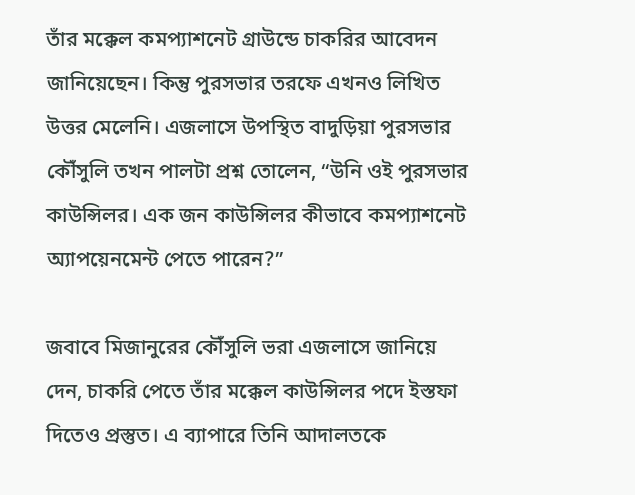তাঁর মক্কেল কমপ্যাশনেট গ্রাউন্ডে চাকরির আবেদন জানিয়েছেন। কিন্তু পুরসভার তরফে এখনও লিখিত উত্তর মেলেনি। এজলাসে উপস্থিত বাদুড়িয়া পুরসভার কৌঁসুলি তখন পালটা প্রশ্ন তোলেন, “উনি ওই পুরসভার কাউন্সিলর। এক জন কাউন্সিলর কীভাবে কমপ্যাশনেট অ্যাপয়েনমেন্ট পেতে পারেন?”

জবাবে মিজানুরের কৌঁসুলি ভরা এজলাসে জানিয়ে দেন, চাকরি পেতে তাঁর মক্কেল কাউন্সিলর পদে ইস্তফা দিতেও প্রস্তুত। এ ব্যাপারে তিনি আদালতকে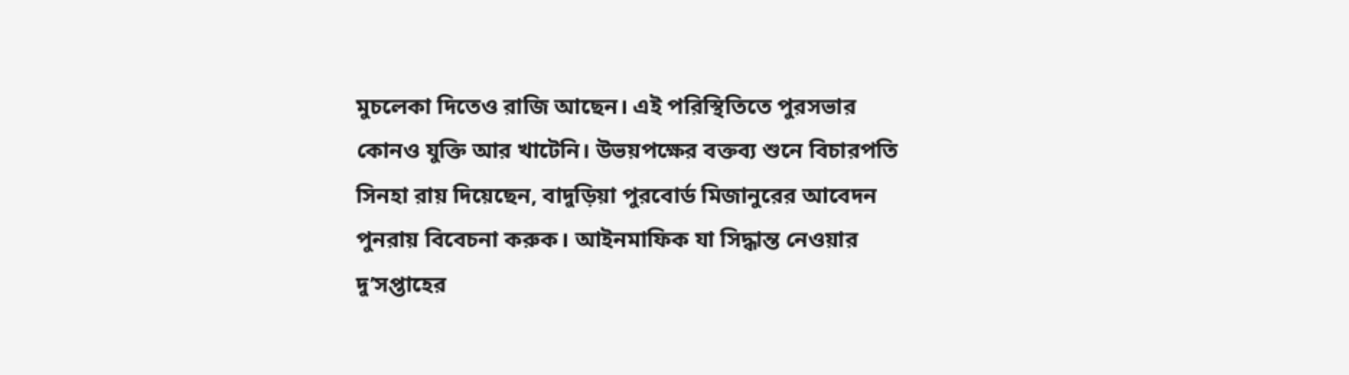মুচলেকা দিতেও রাজি আছেন। এই পরিস্থিতিতে পুরসভার কোনও যুক্তি আর খাটেনি। উভয়পক্ষের বক্তব্য শুনে বিচারপতি সিনহা রায় দিয়েছেন, বাদুড়িয়া পুরবোর্ড মিজানুরের আবেদন পুনরায় বিবেচনা করুক। আইনমাফিক যা সিদ্ধান্ত নেওয়ার দু’সপ্তাহের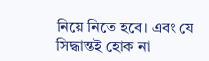নিয়ে নিতে হবে। এবং যে সিদ্ধান্তই হোক না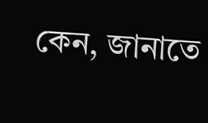কেন, জানাতে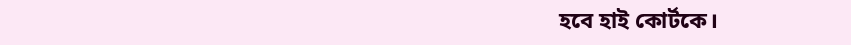হবে হাই কোর্টকে।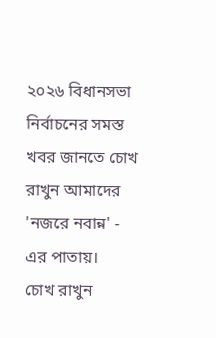২০২৬ বিধানসভা নির্বাচনের সমস্ত খবর জানতে চোখ রাখুন আমাদের 'নজরে নবান্ন' - এর পাতায়।
চোখ রাখুন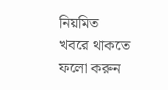নিয়মিত খবরে থাকতে ফলো করুন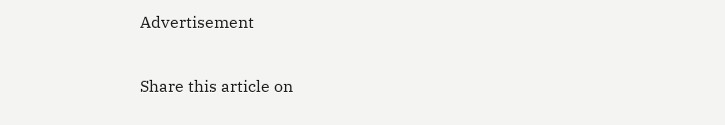Advertisement

Share this article on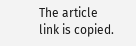The article link is copied.